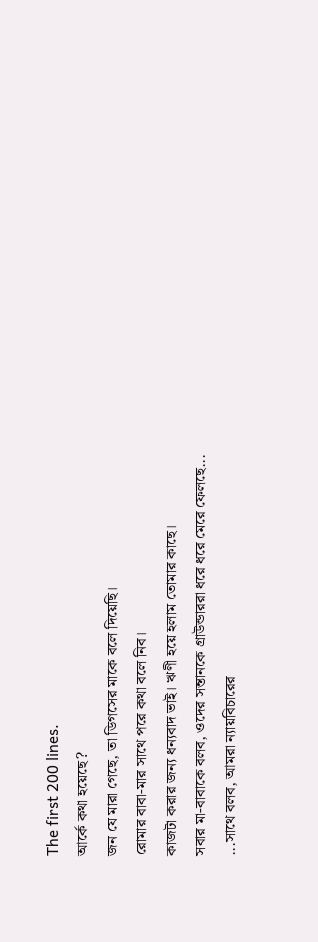The first 200 lines.
আর্কে কথা হয়েছে?
জন যে মারা গেছে, তা ডিগসের মাকে বলে দিয়েছি।
রোমার বাবা-মার সাথে পরে কথা বলে নিব।
কাজটা করার জন্য ধন্যবাদ ভাই। ঋণী হয়ে হলাম তোমার কাছে।
সবার মা-বাবাকে বলব, ওদের সন্তানকে গ্রাউন্ডাররা ধরে ধরে মেরে ফেলছে...
...সাথে বলব, আমরা ন্যায়বিচারের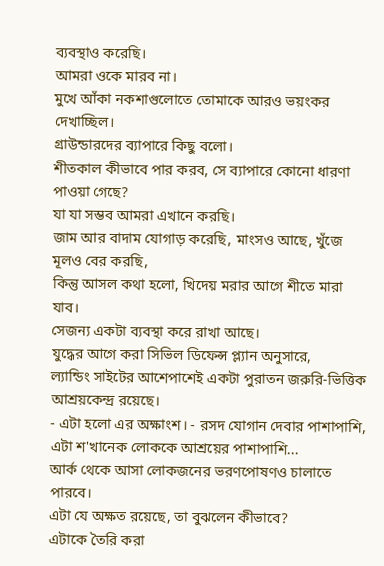ব্যবস্থাও করেছি।
আমরা ওকে মারব না।
মুখে আঁকা নকশাগুলোতে তোমাকে আরও ভয়ংকর দেখাচ্ছিল।
গ্রাউন্ডারদের ব্যাপারে কিছু বলো।
শীতকাল কীভাবে পার করব, সে ব্যাপারে কোনো ধারণা পাওয়া গেছে?
যা যা সম্ভব আমরা এখানে করছি।
জাম আর বাদাম যোগাড় করেছি, মাংসও আছে, খুঁজে মূলও বের করছি,
কিন্তু আসল কথা হলো, খিদেয় মরার আগে শীতে মারা যাব।
সেজন্য একটা ব্যবস্থা করে রাখা আছে।
যুদ্ধের আগে করা সিভিল ডিফেন্স প্ল্যান অনুসারে,
ল্যান্ডিং সাইটের আশেপাশেই একটা পুরাতন জরুরি-ভিত্তিক আশ্রয়কেন্দ্র রয়েছে।
- এটা হলো এর অক্ষাংশ। - রসদ যোগান দেবার পাশাপাশি,
এটা শ'খানেক লোককে আশ্রয়ের পাশাপাশি...
আর্ক থেকে আসা লোকজনের ভরণপোষণও চালাতে পারবে।
এটা যে অক্ষত রয়েছে, তা বুঝলেন কীভাবে?
এটাকে তৈরি করা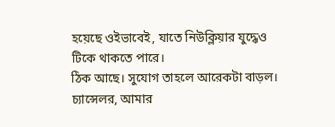হয়েছে ওইভাবেই, যাতে নিউক্লিয়ার যুদ্ধেও টিকে থাকতে পারে।
ঠিক আছে। সুযোগ তাহলে আরেকটা বাড়ল।
চ্যান্সেলর, আমার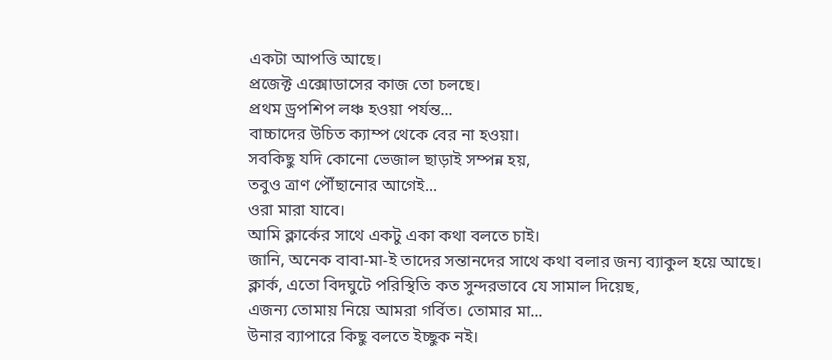একটা আপত্তি আছে।
প্রজেক্ট এক্সোডাসের কাজ তো চলছে।
প্রথম ড্রপশিপ লঞ্চ হওয়া পর্যন্ত...
বাচ্চাদের উচিত ক্যাম্প থেকে বের না হওয়া।
সবকিছু যদি কোনো ভেজাল ছাড়াই সম্পন্ন হয়,
তবুও ত্রাণ পৌঁছানোর আগেই...
ওরা মারা যাবে।
আমি ক্লার্কের সাথে একটু একা কথা বলতে চাই।
জানি, অনেক বাবা-মা-ই তাদের সন্তানদের সাথে কথা বলার জন্য ব্যাকুল হয়ে আছে।
ক্লার্ক, এতো বিদঘুটে পরিস্থিতি কত সুন্দরভাবে যে সামাল দিয়েছ,
এজন্য তোমায় নিয়ে আমরা গর্বিত। তোমার মা...
উনার ব্যাপারে কিছু বলতে ইচ্ছুক নই।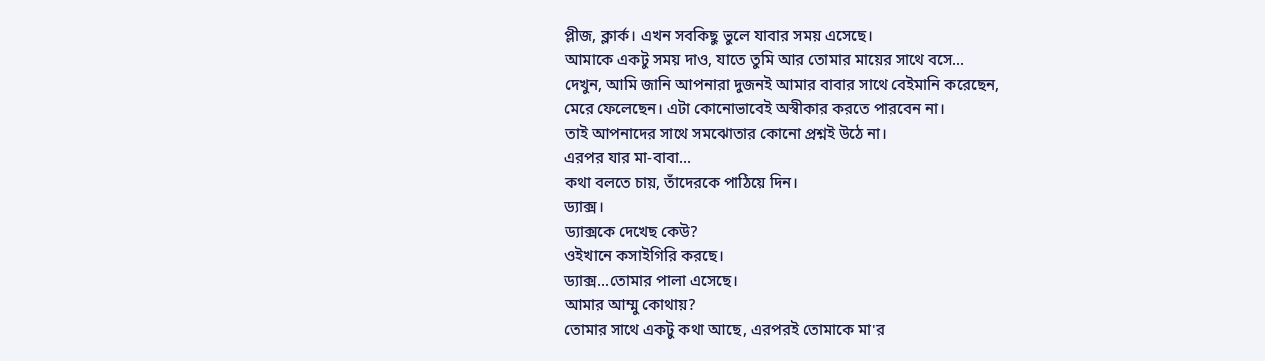প্লীজ, ক্লার্ক। এখন সবকিছু ভুলে যাবার সময় এসেছে।
আমাকে একটু সময় দাও, যাতে তুমি আর তোমার মায়ের সাথে বসে...
দেখুন, আমি জানি আপনারা দুজনই আমার বাবার সাথে বেইমানি করেছেন,
মেরে ফেলেছেন। এটা কোনোভাবেই অস্বীকার করতে পারবেন না।
তাই আপনাদের সাথে সমঝোতার কোনো প্রশ্নই উঠে না।
এরপর যার মা-বাবা...
কথা বলতে চায়, তাঁদেরকে পাঠিয়ে দিন।
ড্যাক্স।
ড্যাক্সকে দেখেছ কেউ?
ওইখানে কসাইগিরি করছে।
ড্যাক্স...তোমার পালা এসেছে।
আমার আম্মু কোথায়?
তোমার সাথে একটু কথা আছে, এরপরই তোমাকে মা'র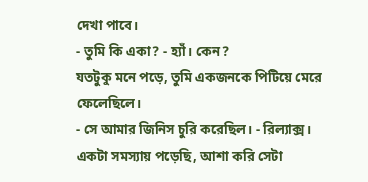দেখা পাবে।
- তুমি কি একা? - হ্যাঁ। কেন?
যতটুকু মনে পড়ে, তুমি একজনকে পিটিয়ে মেরে ফেলেছিলে।
- সে আমার জিনিস চুরি করেছিল। - রিল্যাক্স।
একটা সমস্যায় পড়েছি, আশা করি সেটা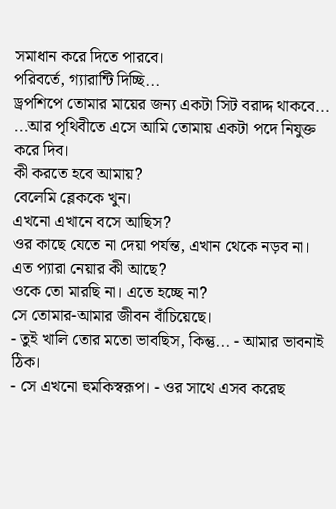সমাধান করে দিতে পারবে।
পরিবর্তে, গ্যারান্টি দিচ্ছি...
ড্রপশিপে তোমার মায়ের জন্য একটা সিট বরাদ্দ থাকবে...
...আর পৃথিবীতে এসে আমি তোমায় একটা পদে নিযুক্ত করে দিব।
কী করতে হবে আমায়?
বেলেমি ব্লেককে খুন।
এখনো এখানে বসে আছিস?
ওর কাছে যেতে না দেয়া পর্যন্ত, এখান থেকে নড়ব না।
এত প্যারা নেয়ার কী আছে?
ওকে তো মারছি না। এতে হচ্ছে না?
সে তোমার-আমার জীবন বাঁচিয়েছে।
- তুই খালি তোর মতো ভাবছিস, কিন্তু... - আমার ভাবনাই ঠিক।
- সে এখনো হুমকিস্বরূপ। - ওর সাথে এসব করেছ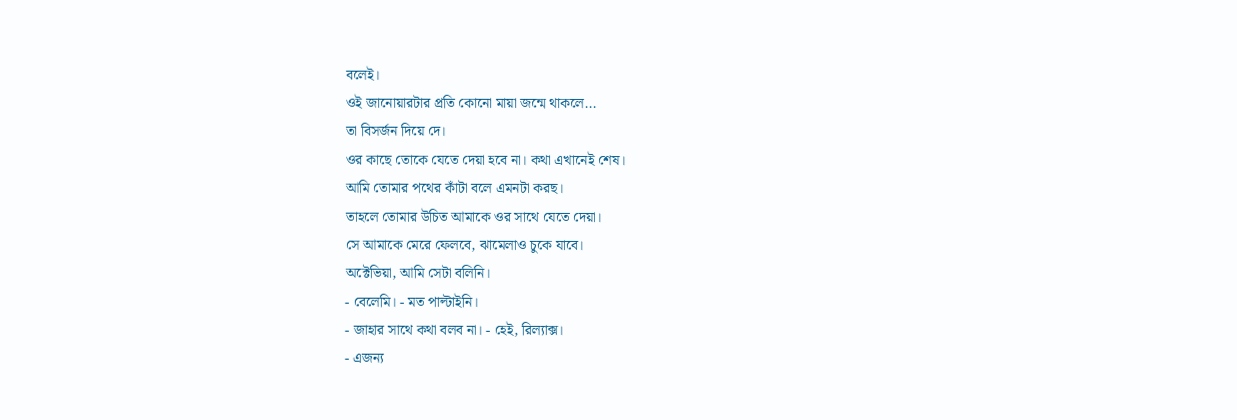বলেই।
ওই জানোয়ারটার প্রতি কোনো মায়া জন্মে থাকলে...
তা বিসর্জন দিয়ে দে।
ওর কাছে তোকে যেতে দেয়া হবে না। কথা এখানেই শেষ।
আমি তোমার পথের কাঁটা বলে এমনটা করছ।
তাহলে তোমার উচিত আমাকে ওর সাথে যেতে দেয়া।
সে আমাকে মেরে ফেলবে, ঝামেলাও চুকে যাবে।
অক্টেভিয়া, আমি সেটা বলিনি।
- বেলেমি। - মত পাল্টাইনি।
- জাহার সাথে কথা বলব না। - হেই, রিল্যাক্স।
- এজন্য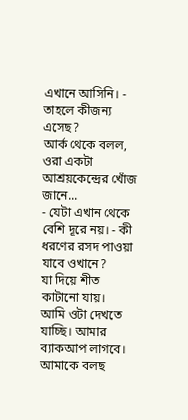এখানে আসিনি। - তাহলে কীজন্য এসেছ?
আর্ক থেকে বলল, ওরা একটা আশ্রয়কেন্দ্রের খোঁজ জানে...
- যেটা এখান থেকে বেশি দূরে নয়। - কী ধরণের রসদ পাওয়া যাবে ওখানে?
যা দিয়ে শীত কাটানো যায়।
আমি ওটা দেখতে যাচ্ছি। আমার ব্যাকআপ লাগবে।
আমাকে বলছ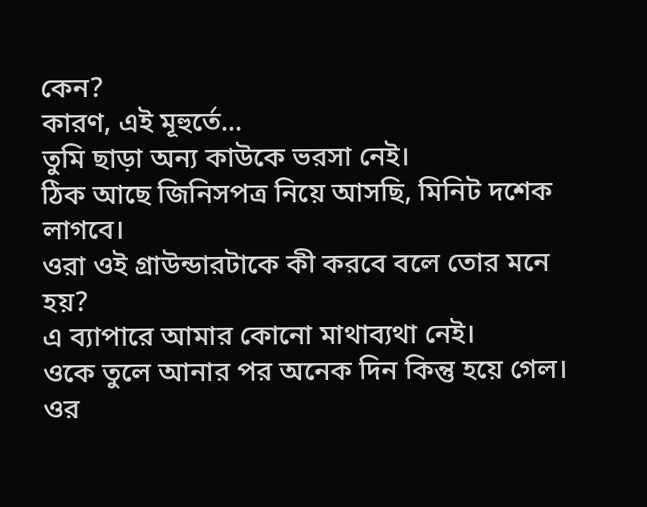কেন?
কারণ, এই মূহুর্তে...
তুমি ছাড়া অন্য কাউকে ভরসা নেই।
ঠিক আছে জিনিসপত্র নিয়ে আসছি, মিনিট দশেক লাগবে।
ওরা ওই গ্রাউন্ডারটাকে কী করবে বলে তোর মনে হয়?
এ ব্যাপারে আমার কোনো মাথাব্যথা নেই।
ওকে তুলে আনার পর অনেক দিন কিন্তু হয়ে গেল।
ওর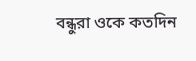বন্ধুরা ওকে কতদিন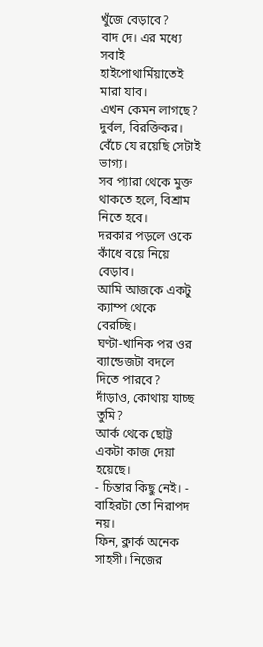খুঁজে বেড়াবে?
বাদ দে। এর মধ্যে সবাই হাইপোথার্মিয়াতেই মারা যাব।
এখন কেমন লাগছে?
দুর্বল, বিরক্তিকর।
বেঁচে যে রয়েছি সেটাই ভাগ্য।
সব প্যারা থেকে মুক্ত থাকতে হলে, বিশ্রাম নিতে হবে।
দরকার পড়লে ওকে কাঁধে বয়ে নিয়ে বেড়াব।
আমি আজকে একটু ক্যাম্প থেকে বেরচ্ছি।
ঘণ্টা-খানিক পর ওর ব্যান্ডেজটা বদলে দিতে পারবে?
দাঁড়াও, কোথায় যাচ্ছ তুমি?
আর্ক থেকে ছোট্ট একটা কাজ দেয়া হয়েছে।
- চিন্তার কিছু নেই। - বাহিরটা তো নিরাপদ নয়।
ফিন, ক্লার্ক অনেক সাহসী। নিজের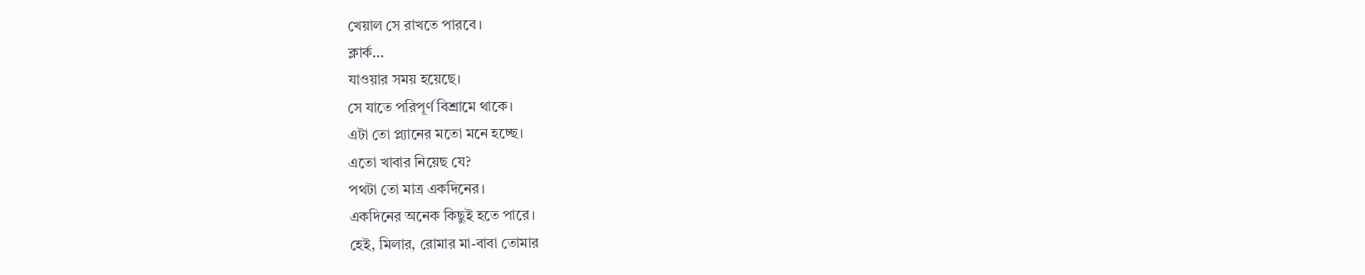খেয়াল সে রাখতে পারবে।
ক্লার্ক...
যাওয়ার সময় হয়েছে।
সে যাতে পরিপূর্ণ বিশ্রামে থাকে।
এটা তো প্ল্যানের মতো মনে হচ্ছে।
এতো খাবার নিয়েছ যে?
পথটা তো মাত্র একদিনের।
একদিনের অনেক কিছুই হতে পারে।
হেই, মিলার, রোমার মা-বাবা তোমার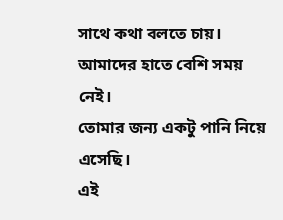সাথে কথা বলতে চায়।
আমাদের হাতে বেশি সময় নেই।
তোমার জন্য একটু পানি নিয়ে এসেছি।
এই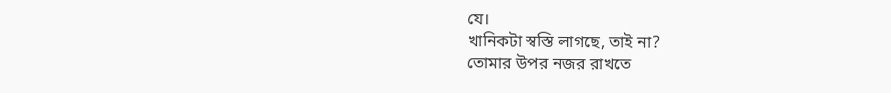যে।
খানিকটা স্বস্তি লাগছে, তাই না?
তোমার উপর নজর রাখতে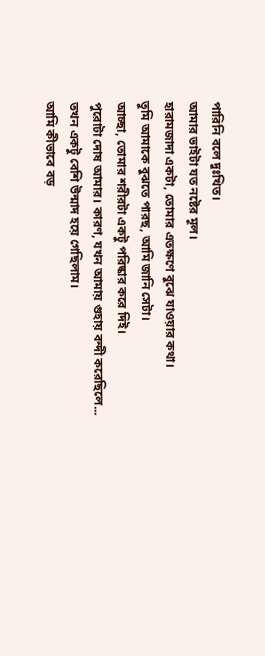পারিনি বলে দুঃখিত।
আমার ভাইটা যত নষ্টের মূল।
হারামজাদা একটা, তোমার এতক্ষণে বুঝে যাওয়ার কথা।
তুমি আমাকে বুঝতে পারছ, আমি জানি সেটা।
আচ্ছা, তোমার শরীরটা একটু পরিষ্কার করে দিই।
পুরোটা দোষ আমার। কারণ, যখন আমায় গুহায় বন্দী করেছিলে...
তখন একটু বেশি উন্মাদ হয়ে গেছিলাম।
আমি কীভাবে বড়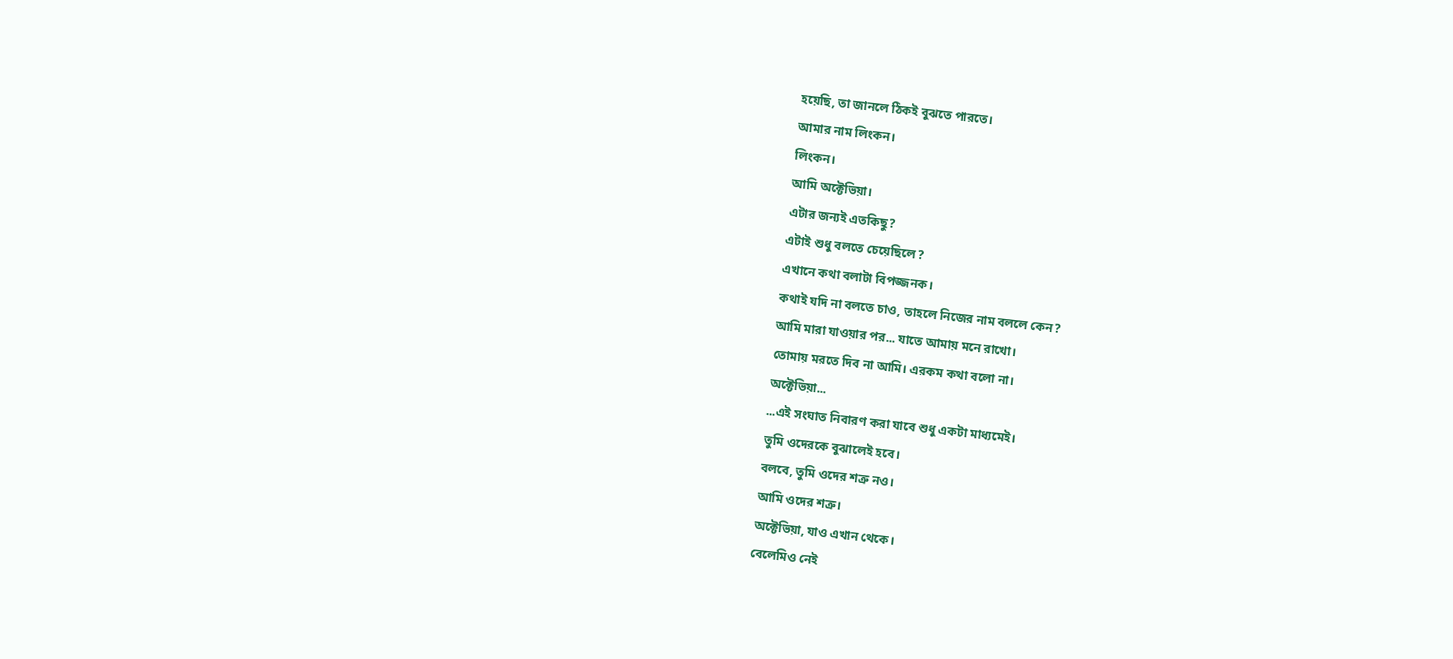হয়েছি, তা জানলে ঠিকই বুঝতে পারতে।
আমার নাম লিংকন।
লিংকন।
আমি অক্টেভিয়া।
এটার জন্যই এতকিছু?
এটাই শুধু বলতে চেয়েছিলে?
এখানে কথা বলাটা বিপজ্জনক।
কথাই যদি না বলতে চাও, তাহলে নিজের নাম বললে কেন?
আমি মারা যাওয়ার পর... যাতে আমায় মনে রাখো।
তোমায় মরতে দিব না আমি। এরকম কথা বলো না।
অক্টেভিয়া...
...এই সংঘাত নিবারণ করা যাবে শুধু একটা মাধ্যমেই।
তুমি ওদেরকে বুঝালেই হবে।
বলবে, তুমি ওদের শত্রু নও।
আমি ওদের শত্রু।
অক্টেভিয়া, যাও এখান থেকে।
বেলেমিও নেই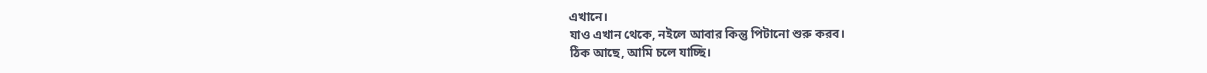এখানে।
যাও এখান থেকে, নইলে আবার কিন্তু পিটানো শুরু করব।
ঠিক আছে, আমি চলে যাচ্ছি।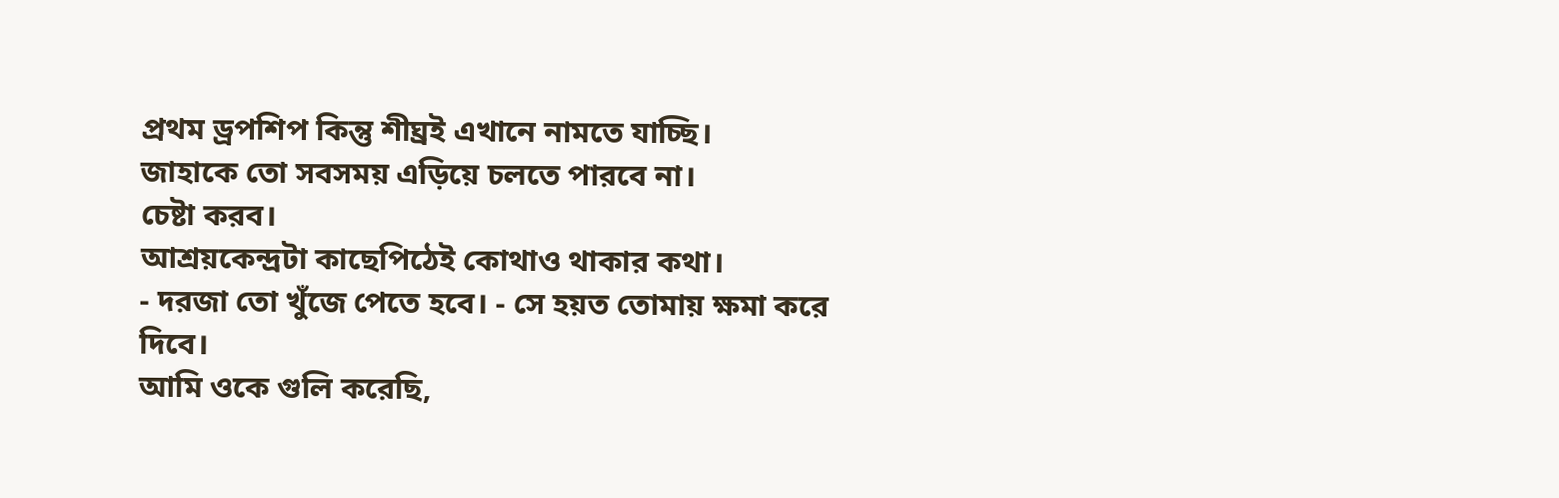প্রথম ড্রপশিপ কিন্তু শীঘ্রই এখানে নামতে যাচ্ছি।
জাহাকে তো সবসময় এড়িয়ে চলতে পারবে না।
চেষ্টা করব।
আশ্রয়কেন্দ্রটা কাছেপিঠেই কোথাও থাকার কথা।
- দরজা তো খুঁজে পেতে হবে। - সে হয়ত তোমায় ক্ষমা করে দিবে।
আমি ওকে গুলি করেছি,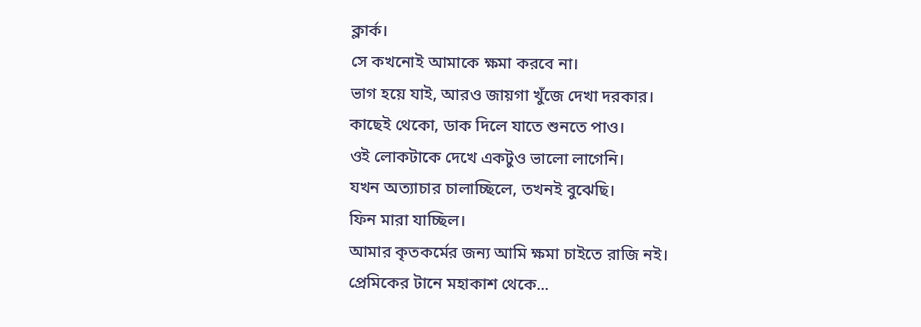ক্লার্ক।
সে কখনোই আমাকে ক্ষমা করবে না।
ভাগ হয়ে যাই, আরও জায়গা খুঁজে দেখা দরকার।
কাছেই থেকো, ডাক দিলে যাতে শুনতে পাও।
ওই লোকটাকে দেখে একটুও ভালো লাগেনি।
যখন অত্যাচার চালাচ্ছিলে, তখনই বুঝেছি।
ফিন মারা যাচ্ছিল।
আমার কৃতকর্মের জন্য আমি ক্ষমা চাইতে রাজি নই।
প্রেমিকের টানে মহাকাশ থেকে...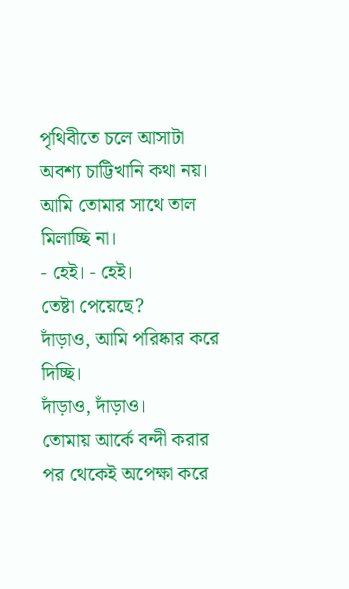পৃথিবীতে চলে আসাটা অবশ্য চাট্টিখানি কথা নয়।
আমি তোমার সাথে তাল মিলাচ্ছি না।
- হেই। - হেই।
তেষ্টা পেয়েছে?
দাঁড়াও, আমি পরিষ্কার করে দিচ্ছি।
দাঁড়াও, দাঁড়াও।
তোমায় আর্কে বন্দী করার পর থেকেই অপেক্ষা করে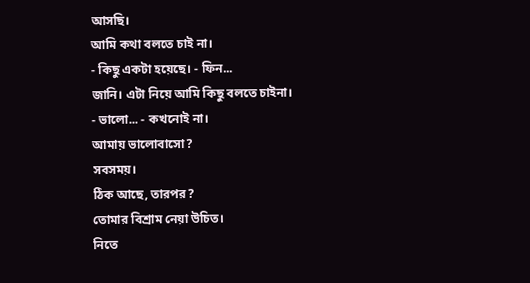আসছি।
আমি কথা বলতে চাই না।
- কিছু একটা হয়েছে। - ফিন...
জানি। এটা নিয়ে আমি কিছু বলতে চাইনা।
- ভালো... - কখনোই না।
আমায় ভালোবাসো?
সবসময়।
ঠিক আছে, তারপর?
তোমার বিশ্রাম নেয়া উচিত।
নিতে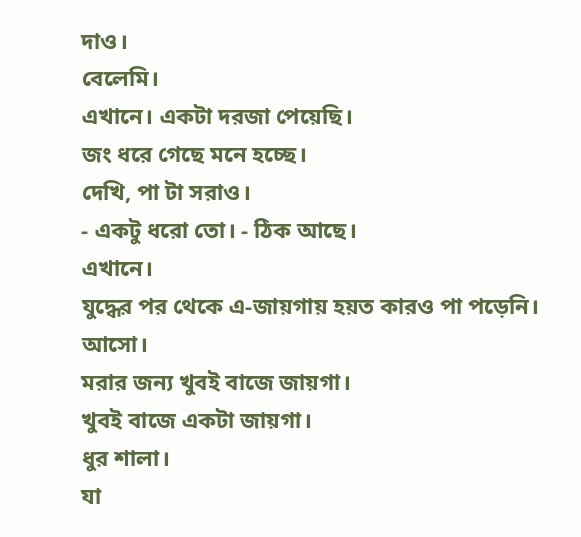দাও।
বেলেমি।
এখানে। একটা দরজা পেয়েছি।
জং ধরে গেছে মনে হচ্ছে।
দেখি, পা টা সরাও।
- একটু ধরো তো। - ঠিক আছে।
এখানে।
যুদ্ধের পর থেকে এ-জায়গায় হয়ত কারও পা পড়েনি।
আসো।
মরার জন্য খুবই বাজে জায়গা।
খুবই বাজে একটা জায়গা।
ধুর শালা।
যা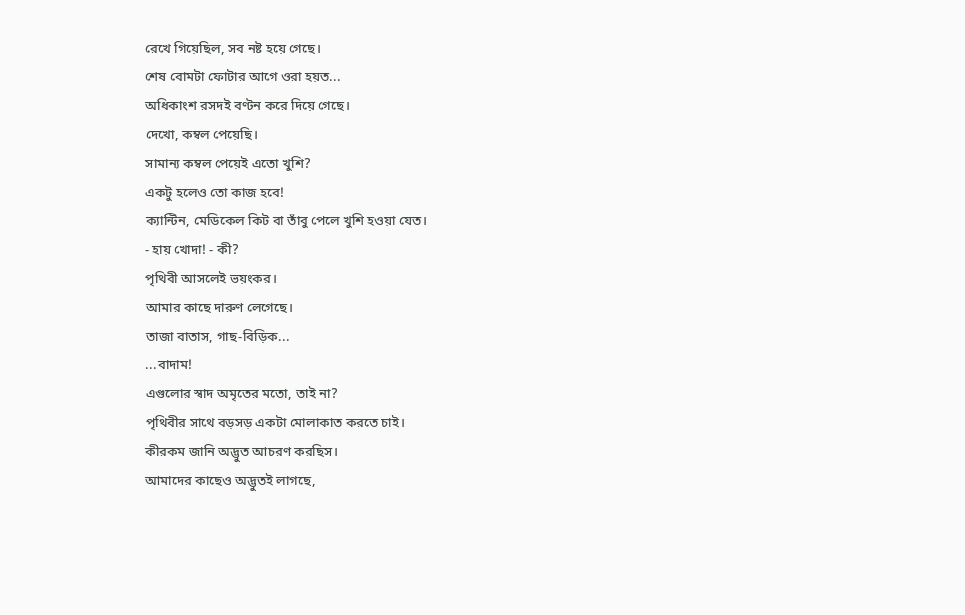রেখে গিয়েছিল, সব নষ্ট হয়ে গেছে।
শেষ বোমটা ফোটার আগে ওরা হয়ত...
অধিকাংশ রসদই বণ্টন করে দিয়ে গেছে।
দেখো, কম্বল পেয়েছি।
সামান্য কম্বল পেয়েই এতো খুশি?
একটু হলেও তো কাজ হবে!
ক্যান্টিন, মেডিকেল কিট বা তাঁবু পেলে খুশি হওয়া যেত।
- হায় খোদা! - কী?
পৃথিবী আসলেই ভয়ংকর।
আমার কাছে দারুণ লেগেছে।
তাজা বাতাস, গাছ-বিড়িক...
...বাদাম!
এগুলোর স্বাদ অমৃতের মতো, তাই না?
পৃথিবীর সাথে বড়সড় একটা মোলাকাত করতে চাই।
কীরকম জানি অদ্ভুত আচরণ করছিস।
আমাদের কাছেও অদ্ভুতই লাগছে,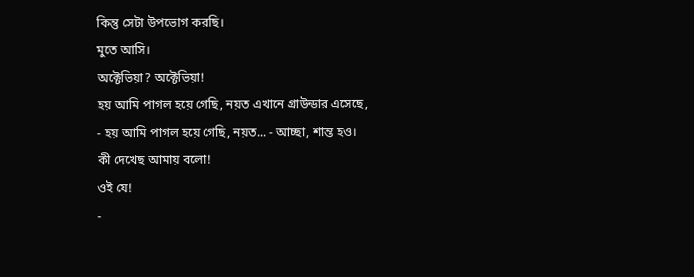কিন্তু সেটা উপভোগ করছি।
মুতে আসি।
অক্টেভিয়া? অক্টেভিয়া!
হয় আমি পাগল হয়ে গেছি, নয়ত এখানে গ্রাউন্ডার এসেছে,
- হয় আমি পাগল হয়ে গেছি, নয়ত... - আচ্ছা, শান্ত হও।
কী দেখেছ আমায় বলো!
ওই যে!
-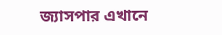জ্যাসপার এখানে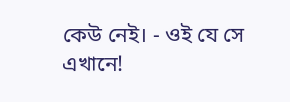কেউ নেই। - ওই যে সে এখানে!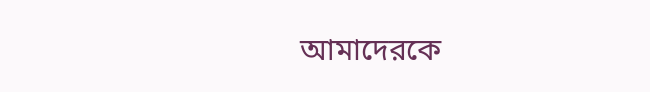আমাদেরকে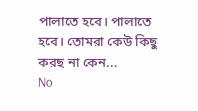পালাতে হবে। পালাতে হবে। তোমরা কেউ কিছু করছ না কেন...
No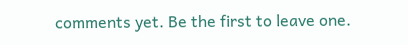comments yet. Be the first to leave one.